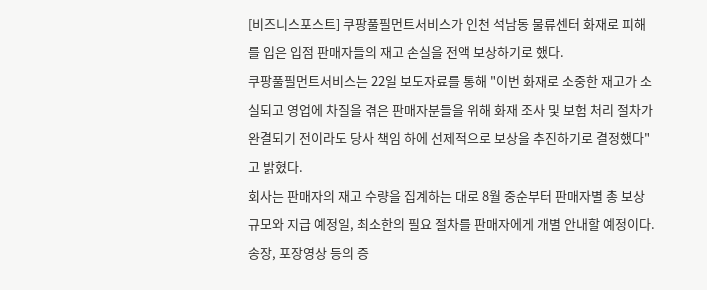[비즈니스포스트] 쿠팡풀필먼트서비스가 인천 석남동 물류센터 화재로 피해를 입은 입점 판매자들의 재고 손실을 전액 보상하기로 했다.
쿠팡풀필먼트서비스는 22일 보도자료를 통해 "이번 화재로 소중한 재고가 소실되고 영업에 차질을 겪은 판매자분들을 위해 화재 조사 및 보험 처리 절차가 완결되기 전이라도 당사 책임 하에 선제적으로 보상을 추진하기로 결정했다"고 밝혔다.
회사는 판매자의 재고 수량을 집계하는 대로 8월 중순부터 판매자별 총 보상규모와 지급 예정일, 최소한의 필요 절차를 판매자에게 개별 안내할 예정이다. 송장, 포장영상 등의 증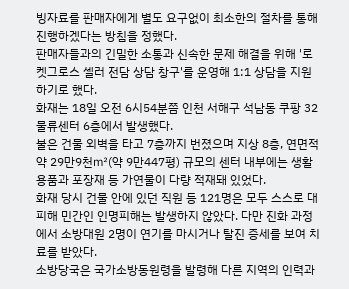빙자료를 판매자에게 별도 요구없이 최소한의 절차를 통해 진행하겠다는 방침을 정했다.
판매자들과의 긴밀한 소통과 신속한 문제 해결을 위해 '로켓그로스 셀러 전담 상담 창구'를 운영해 1:1 상담을 지원하기로 했다.
화재는 18일 오전 6시54분쯤 인천 서해구 석남동 쿠팡 32물류센터 6층에서 발생했다.
불은 건물 외벽을 타고 7층까지 번졌으며 지상 8층, 연면적 약 29만9천㎡(약 9만447평) 규모의 센터 내부에는 생활용품과 포장재 등 가연물이 다량 적재돼 있었다.
화재 당시 건물 안에 있던 직원 등 121명은 모두 스스로 대피해 민간인 인명피해는 발생하지 않았다. 다만 진화 과정에서 소방대원 2명이 연기를 마시거나 탈진 증세를 보여 치료를 받았다.
소방당국은 국가소방동원령을 발령해 다른 지역의 인력과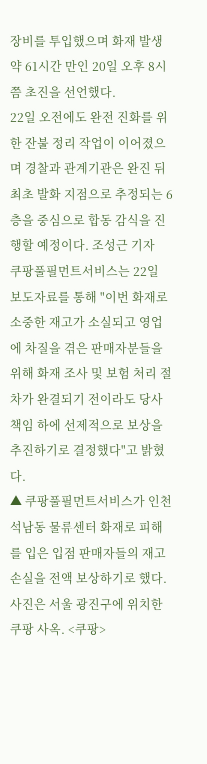장비를 투입했으며 화재 발생 약 61시간 만인 20일 오후 8시쯤 초진을 선언했다.
22일 오전에도 완전 진화를 위한 잔불 정리 작업이 이어졌으며 경찰과 관계기관은 완진 뒤 최초 발화 지점으로 추정되는 6층을 중심으로 합동 감식을 진행할 예정이다. 조성근 기자
쿠팡풀필먼트서비스는 22일 보도자료를 통해 "이번 화재로 소중한 재고가 소실되고 영업에 차질을 겪은 판매자분들을 위해 화재 조사 및 보험 처리 절차가 완결되기 전이라도 당사 책임 하에 선제적으로 보상을 추진하기로 결정했다"고 밝혔다.
▲ 쿠팡풀필먼트서비스가 인천 석남동 물류센터 화재로 피해를 입은 입점 판매자들의 재고 손실을 전액 보상하기로 했다. 사진은 서울 광진구에 위치한 쿠팡 사옥. <쿠팡>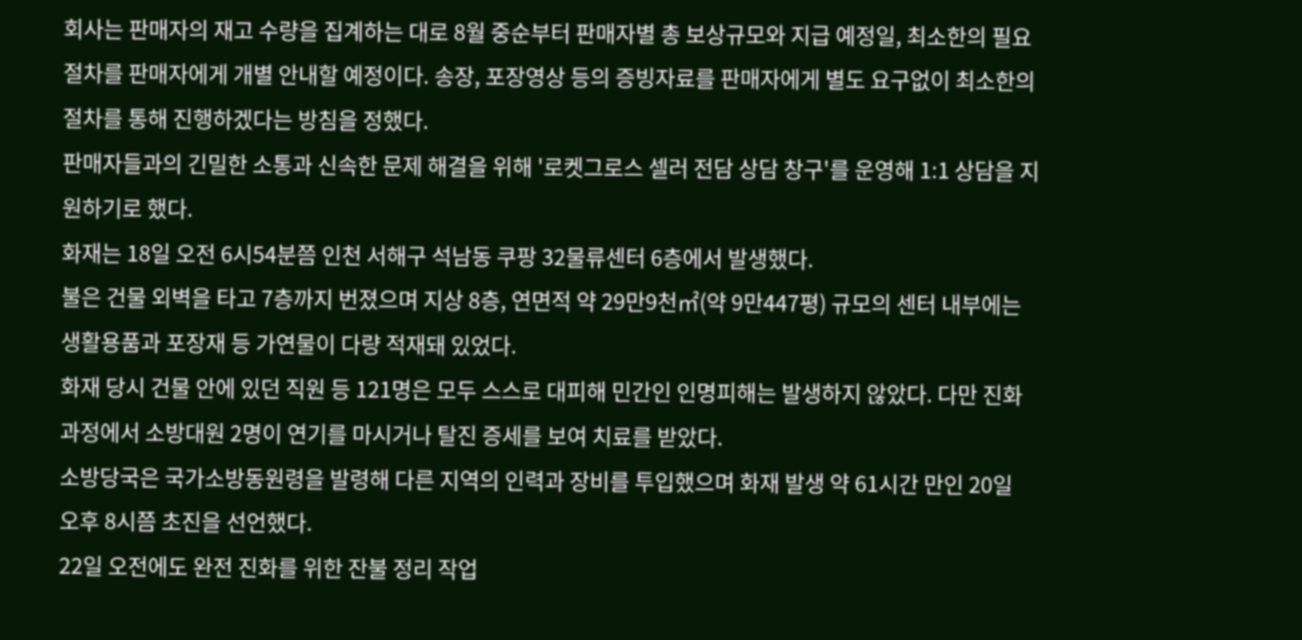회사는 판매자의 재고 수량을 집계하는 대로 8월 중순부터 판매자별 총 보상규모와 지급 예정일, 최소한의 필요 절차를 판매자에게 개별 안내할 예정이다. 송장, 포장영상 등의 증빙자료를 판매자에게 별도 요구없이 최소한의 절차를 통해 진행하겠다는 방침을 정했다.
판매자들과의 긴밀한 소통과 신속한 문제 해결을 위해 '로켓그로스 셀러 전담 상담 창구'를 운영해 1:1 상담을 지원하기로 했다.
화재는 18일 오전 6시54분쯤 인천 서해구 석남동 쿠팡 32물류센터 6층에서 발생했다.
불은 건물 외벽을 타고 7층까지 번졌으며 지상 8층, 연면적 약 29만9천㎡(약 9만447평) 규모의 센터 내부에는 생활용품과 포장재 등 가연물이 다량 적재돼 있었다.
화재 당시 건물 안에 있던 직원 등 121명은 모두 스스로 대피해 민간인 인명피해는 발생하지 않았다. 다만 진화 과정에서 소방대원 2명이 연기를 마시거나 탈진 증세를 보여 치료를 받았다.
소방당국은 국가소방동원령을 발령해 다른 지역의 인력과 장비를 투입했으며 화재 발생 약 61시간 만인 20일 오후 8시쯤 초진을 선언했다.
22일 오전에도 완전 진화를 위한 잔불 정리 작업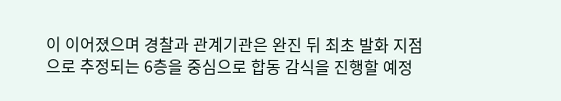이 이어졌으며 경찰과 관계기관은 완진 뒤 최초 발화 지점으로 추정되는 6층을 중심으로 합동 감식을 진행할 예정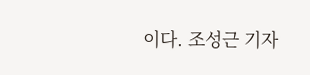이다. 조성근 기자